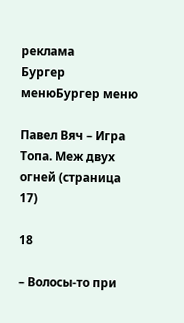реклама
Бургер менюБургер меню

Павел Вяч – Игра Топа. Меж двух огней (страница 17)

18

– Волосы-то при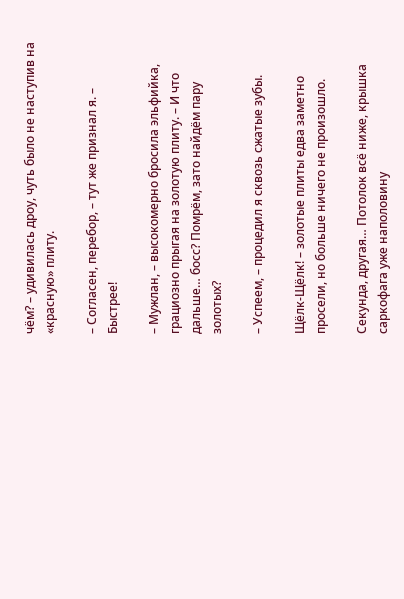чём? – удивилась дроу, чуть было не наступив на «красную» плиту.

– Согласен, перебор, – тут же признал я. – Быстрее!

– Мужлан, – высокомерно бросила эльфийка, грациозно прыгая на золотую плиту. – И что дальше… босс? Помрём, зато найдём пару золотых?

– Успеем, – процедил я сквозь сжатые зубы.

Щёлк-Щёлк! – золотые плиты едва заметно просели, но больше ничего не произошло.

Секунда, другая… Потолок всё ниже, крышка саркофага уже наполовину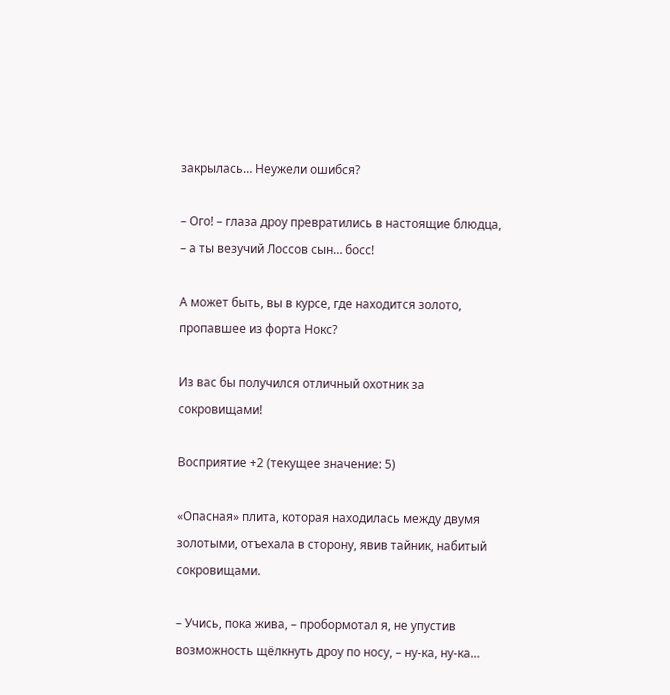закрылась… Неужели ошибся?

– Ого! – глаза дроу превратились в настоящие блюдца, – а ты везучий Лоссов сын… босс!

А может быть, вы в курсе, где находится золото, пропавшее из форта Нокс?

Из вас бы получился отличный охотник за сокровищами!

Восприятие +2 (текущее значение: 5)

«Опасная» плита, которая находилась между двумя золотыми, отъехала в сторону, явив тайник, набитый сокровищами.

– Учись, пока жива, – пробормотал я, не упустив возможность щёлкнуть дроу по носу, – ну-ка, ну-ка…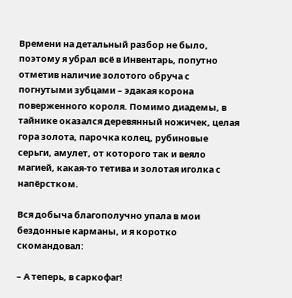Времени на детальный разбор не было, поэтому я убрал всё в Инвентарь, попутно отметив наличие золотого обруча с погнутыми зубцами – эдакая корона поверженного короля. Помимо диадемы, в тайнике оказался деревянный ножичек, целая гора золота, парочка колец, рубиновые серьги, амулет, от которого так и веяло магией, какая-то тетива и золотая иголка с напёрстком.

Вся добыча благополучно упала в мои бездонные карманы, и я коротко скомандовал:

– А теперь, в саркофаг!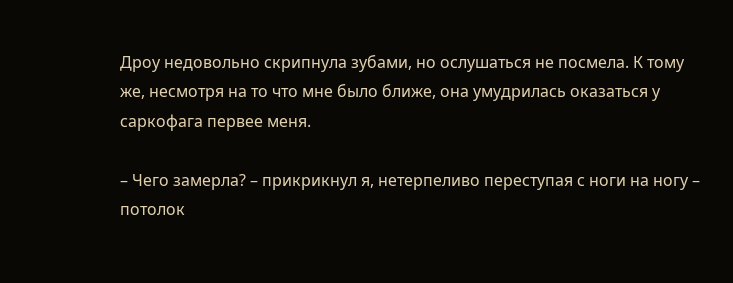Дроу недовольно скрипнула зубами, но ослушаться не посмела. К тому же, несмотря на то что мне было ближе, она умудрилась оказаться у саркофага первее меня.

– Чего замерла? – прикрикнул я, нетерпеливо переступая с ноги на ногу – потолок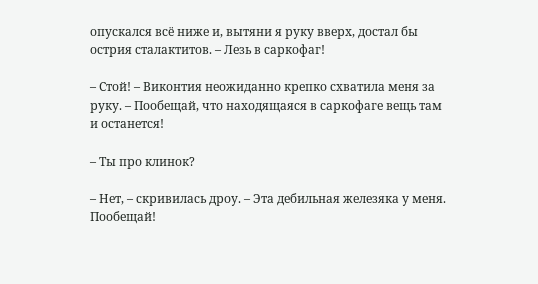опускался всё ниже и, вытяни я руку вверх, достал бы острия сталактитов. – Лезь в саркофаг!

– Стой! – Виконтия неожиданно крепко схватила меня за руку. – Пообещай, что находящаяся в саркофаге вещь там и останется!

– Ты про клинок?

– Нет, – скривилась дроу. – Эта дебильная железяка у меня. Пообещай!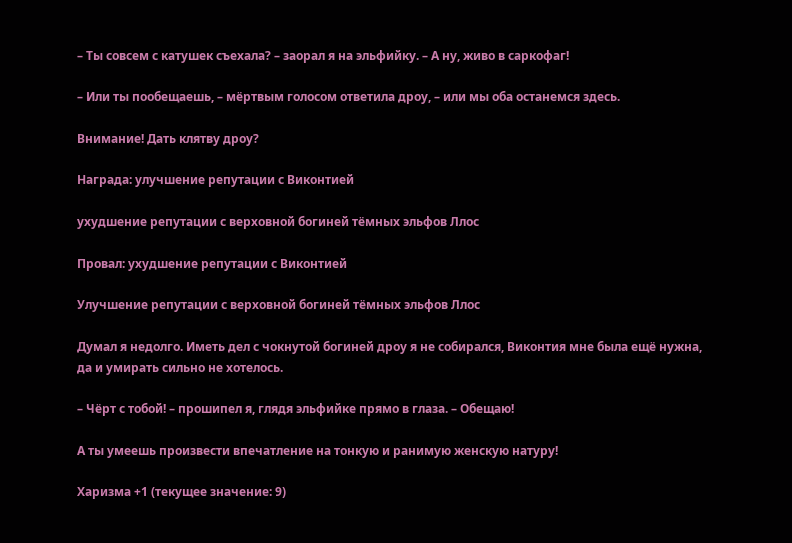– Ты совсем с катушек съехала? – заорал я на эльфийку. – А ну, живо в саркофаг!

– Или ты пообещаешь, – мёртвым голосом ответила дроу, – или мы оба останемся здесь.

Внимание! Дать клятву дроу?

Награда: улучшение репутации с Виконтией

ухудшение репутации с верховной богиней тёмных эльфов Ллос

Провал: ухудшение репутации с Виконтией

Улучшение репутации с верховной богиней тёмных эльфов Ллос

Думал я недолго. Иметь дел с чокнутой богиней дроу я не собирался, Виконтия мне была ещё нужна, да и умирать сильно не хотелось.

– Чёрт с тобой! – прошипел я, глядя эльфийке прямо в глаза. – Обещаю!

А ты умеешь произвести впечатление на тонкую и ранимую женскую натуру!

Харизма +1 (текущее значение: 9)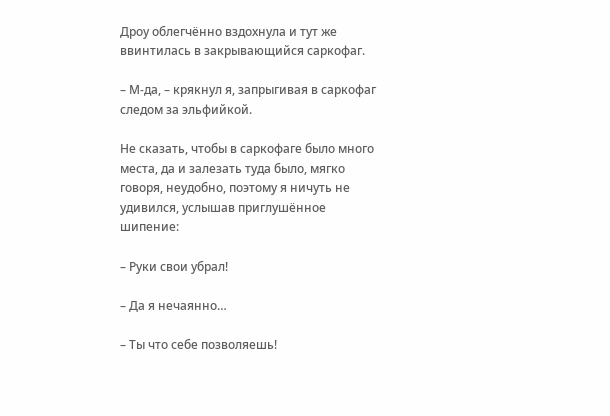Дроу облегчённо вздохнула и тут же ввинтилась в закрывающийся саркофаг.

– М-да, – крякнул я, запрыгивая в саркофаг следом за эльфийкой.

Не сказать, чтобы в саркофаге было много места, да и залезать туда было, мягко говоря, неудобно, поэтому я ничуть не удивился, услышав приглушённое шипение:

– Руки свои убрал!

– Да я нечаянно…

– Ты что себе позволяешь!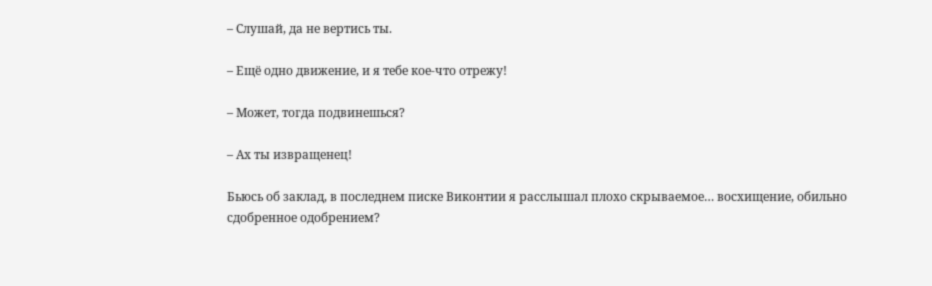– Слушай, да не вертись ты.

– Ещё одно движение, и я тебе кое-что отрежу!

– Может, тогда подвинешься?

– Ах ты извращенец!

Бьюсь об заклад, в последнем писке Виконтии я расслышал плохо скрываемое… восхищение, обильно сдобренное одобрением?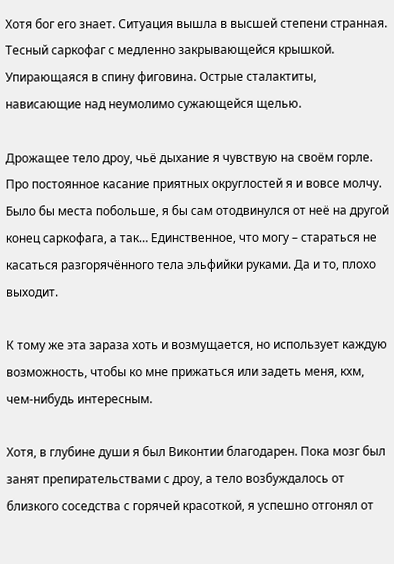Хотя бог его знает. Ситуация вышла в высшей степени странная. Тесный саркофаг с медленно закрывающейся крышкой. Упирающаяся в спину фиговина. Острые сталактиты, нависающие над неумолимо сужающейся щелью.

Дрожащее тело дроу, чьё дыхание я чувствую на своём горле. Про постоянное касание приятных округлостей я и вовсе молчу. Было бы места побольше, я бы сам отодвинулся от неё на другой конец саркофага, а так… Единственное, что могу – стараться не касаться разгорячённого тела эльфийки руками. Да и то, плохо выходит.

К тому же эта зараза хоть и возмущается, но использует каждую возможность, чтобы ко мне прижаться или задеть меня, кхм, чем-нибудь интересным.

Хотя, в глубине души я был Виконтии благодарен. Пока мозг был занят препирательствами с дроу, а тело возбуждалось от близкого соседства с горячей красоткой, я успешно отгонял от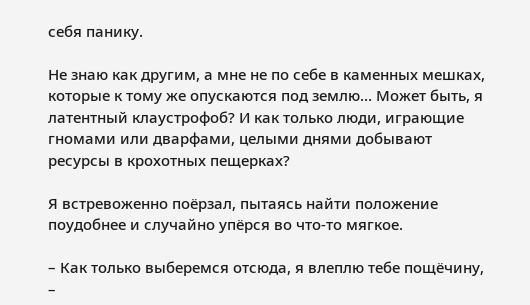себя панику.

Не знаю как другим, а мне не по себе в каменных мешках, которые к тому же опускаются под землю… Может быть, я латентный клаустрофоб? И как только люди, играющие гномами или дварфами, целыми днями добывают ресурсы в крохотных пещерках?

Я встревоженно поёрзал, пытаясь найти положение поудобнее и случайно упёрся во что-то мягкое.

– Как только выберемся отсюда, я влеплю тебе пощёчину, –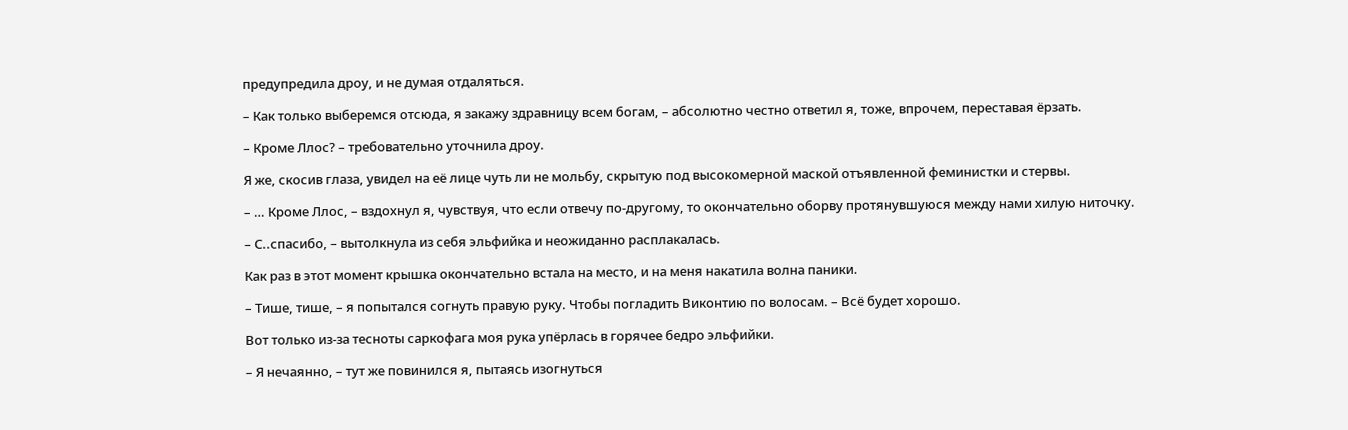предупредила дроу, и не думая отдаляться.

– Как только выберемся отсюда, я закажу здравницу всем богам, – абсолютно честно ответил я, тоже, впрочем, переставая ёрзать.

– Кроме Ллос? – требовательно уточнила дроу.

Я же, скосив глаза, увидел на её лице чуть ли не мольбу, скрытую под высокомерной маской отъявленной феминистки и стервы.

– … Кроме Ллос, – вздохнул я, чувствуя, что если отвечу по-другому, то окончательно оборву протянувшуюся между нами хилую ниточку.

– С..спасибо, – вытолкнула из себя эльфийка и неожиданно расплакалась.

Как раз в этот момент крышка окончательно встала на место, и на меня накатила волна паники.

– Тише, тише, – я попытался согнуть правую руку. Чтобы погладить Виконтию по волосам. – Всё будет хорошо.

Вот только из-за тесноты саркофага моя рука упёрлась в горячее бедро эльфийки.

– Я нечаянно, – тут же повинился я, пытаясь изогнуться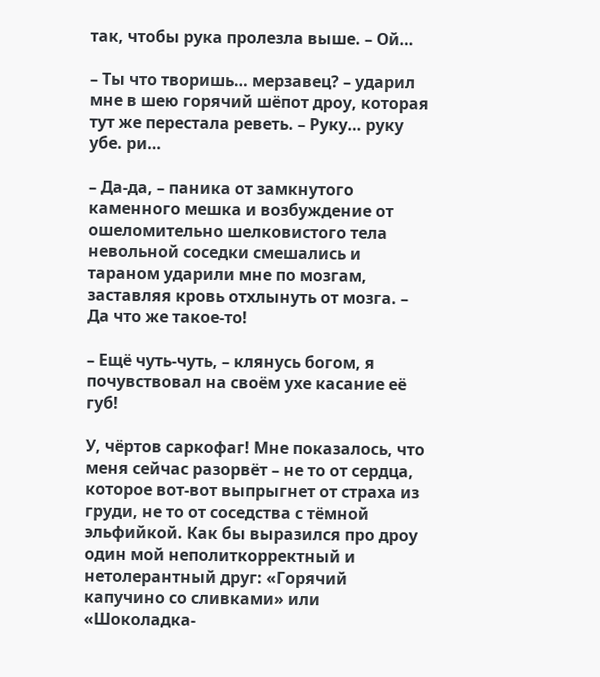так, чтобы рука пролезла выше. – Ой…

– Ты что творишь… мерзавец? – ударил мне в шею горячий шёпот дроу, которая тут же перестала реветь. – Руку… руку убе. ри…

– Да-да, – паника от замкнутого каменного мешка и возбуждение от ошеломительно шелковистого тела невольной соседки смешались и тараном ударили мне по мозгам, заставляя кровь отхлынуть от мозга. – Да что же такое-то!

– Ещё чуть-чуть, – клянусь богом, я почувствовал на своём ухе касание её губ!

У, чёртов саркофаг! Мне показалось, что меня сейчас разорвёт – не то от сердца, которое вот-вот выпрыгнет от страха из груди, не то от соседства с тёмной эльфийкой. Как бы выразился про дроу один мой неполиткорректный и нетолерантный друг: «Горячий капучино со сливками» или «Шоколадка-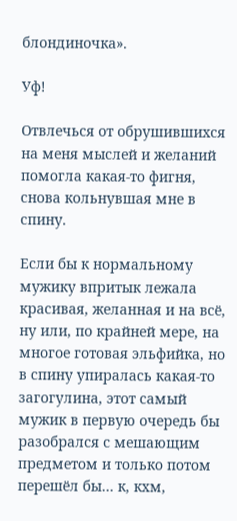блондиночка».

Уф!

Отвлечься от обрушившихся на меня мыслей и желаний помогла какая-то фигня, снова кольнувшая мне в спину.

Если бы к нормальному мужику впритык лежала красивая, желанная и на всё, ну или, по крайней мере, на многое готовая эльфийка, но в спину упиралась какая-то загогулина, этот самый мужик в первую очередь бы разобрался с мешающим предметом и только потом перешёл бы… к, кхм,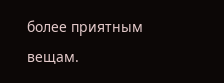более приятным вещам.